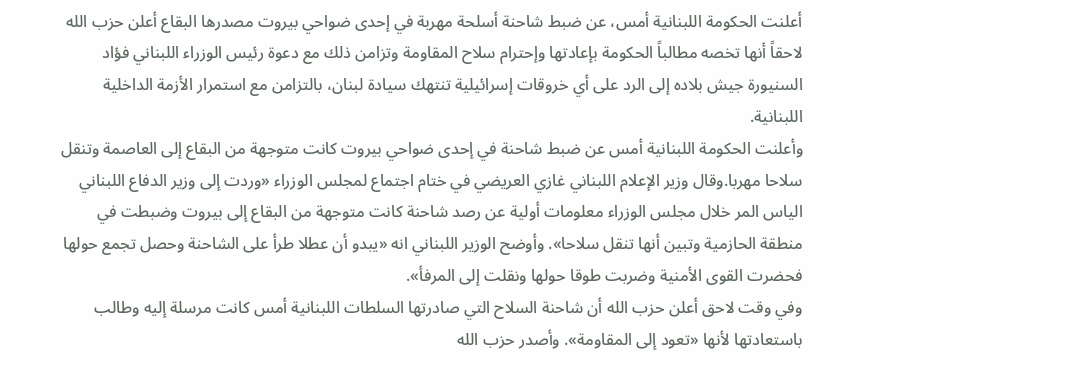أعلنت الحكومة اللبنانية أمس، عن ضبط شاحنة أسلحة مهربة في إحدى ضواحي بيروت مصدرها البقاع أعلن حزب الله لاحقاً أنها تخصه مطالباً الحكومة بإعادتها وإحترام سلاح المقاومة وتزامن ذلك مع دعوة رئيس الوزراء اللبناني فؤاد السنيورة جيش بلاده إلى الرد على أي خروقات إسرائيلية تنتهك سيادة لبنان، بالتزامن مع استمرار الأزمة الداخلية اللبنانية.
وأعلنت الحكومة اللبنانية أمس عن ضبط شاحنة في إحدى ضواحي بيروت كانت متوجهة من البقاع إلى العاصمة وتنقل سلاحا مهربا.وقال وزير الإعلام اللبناني غازي العريضي في ختام اجتماع لمجلس الوزراء «وردت إلى وزير الدفاع اللبناني الياس المر خلال مجلس الوزراء معلومات أولية عن رصد شاحنة كانت متوجهة من البقاع إلى بيروت وضبطت في منطقة الحازمية وتبين أنها تنقل سلاحا». وأوضح الوزير اللبناني انه «يبدو أن عطلا طرأ على الشاحنة وحصل تجمع حولها فحضرت القوى الأمنية وضربت طوقا حولها ونقلت إلى المرفأ».
وفي وقت لاحق أعلن حزب الله أن شاحنة السلاح التي صادرتها السلطات اللبنانية أمس كانت مرسلة إليه وطالب باستعادتها لأنها «تعود إلى المقاومة». وأصدر حزب الله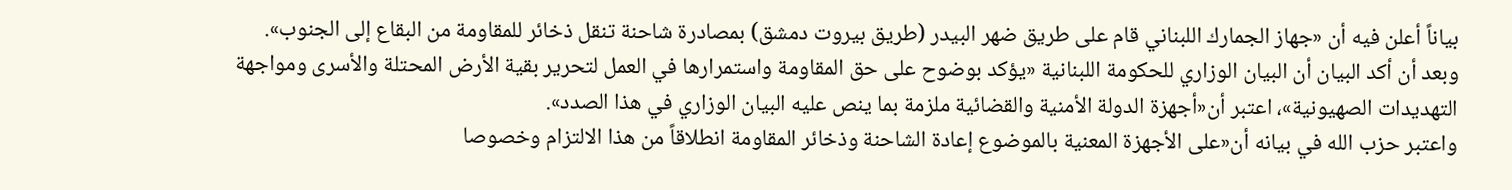بياناً أعلن فيه أن «جهاز الجمارك اللبناني قام على طريق ضهر البيدر (طريق بيروت دمشق) بمصادرة شاحنة تنقل ذخائر للمقاومة من البقاع إلى الجنوب».
وبعد أن أكد البيان أن البيان الوزاري للحكومة اللبنانية «يؤكد بوضوح على حق المقاومة واستمرارها في العمل لتحرير بقية الأرض المحتلة والأسرى ومواجهة التهديدات الصهيونية»، اعتبر أن«أجهزة الدولة الأمنية والقضائية ملزمة بما ينص عليه البيان الوزاري في هذا الصدد».
واعتبر حزب الله في بيانه أن«على الأجهزة المعنية بالموضوع إعادة الشاحنة وذخائر المقاومة انطلاقاً من هذا الالتزام وخصوصا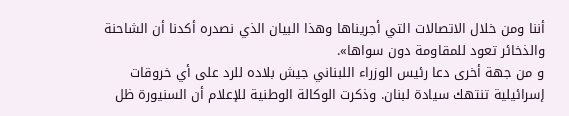أننا ومن خلال الاتصالات التي أجريناها وهذا البيان الذي نصدره أكدنا أن الشاحنة والذخائر تعود للمقاومة دون سواها».
و من جهة أخرى دعا رئيس الوزراء اللبناني جيش بلاده للرد على أي خروقات إسرائيلية تنتهك سيادة لبنان. وذكرت الوكالة الوطنية للإعلام أن السنيورة ظل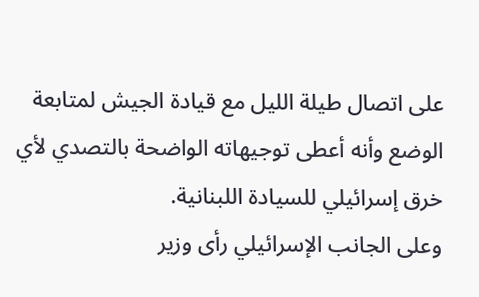على اتصال طيلة الليل مع قيادة الجيش لمتابعة الوضع وأنه أعطى توجيهاته الواضحة بالتصدي لأي خرق إسرائيلي للسيادة اللبنانية.
وعلى الجانب الإسرائيلي رأى وزير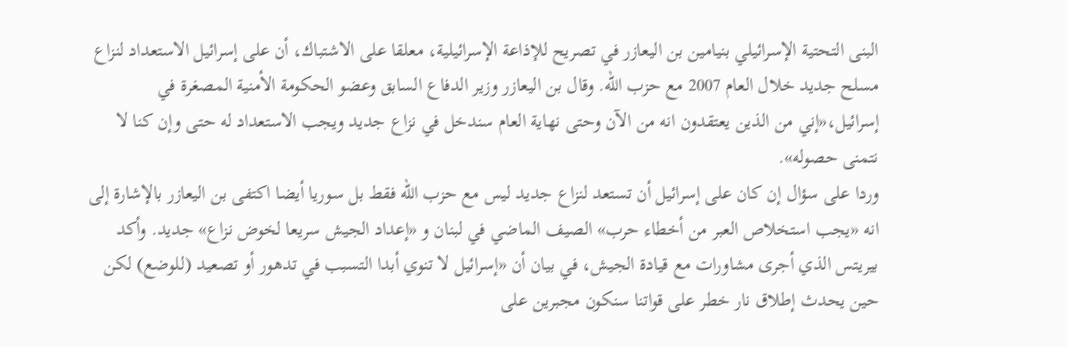البنى التحتية الإسرائيلي بنيامين بن اليعازر في تصريح للإذاعة الإسرائيلية، معلقا على الاشتباك، أن على إسرائيل الاستعداد لنزاع مسلح جديد خلال العام 2007 مع حزب الله. وقال بن اليعازر وزير الدفاع السابق وعضو الحكومة الأمنية المصغرة في إسرائيل،«إني من الذين يعتقدون انه من الآن وحتى نهاية العام سندخل في نزاع جديد ويجب الاستعداد له حتى وإن كنا لا نتمنى حصوله».
وردا على سؤال إن كان على إسرائيل أن تستعد لنزاع جديد ليس مع حزب الله فقط بل سوريا أيضا اكتفى بن اليعازر بالإشارة إلى انه «يجب استخلاص العبر من أخطاء حرب» الصيف الماضي في لبنان و «إعداد الجيش سريعا لخوض نزاع» جديد. وأكد بيريتس الذي أجرى مشاورات مع قيادة الجيش، في بيان أن «إسرائيل لا تنوي أبدا التسبب في تدهور أو تصعيد (للوضع) لكن حين يحدث إطلاق نار خطر على قواتنا سنكون مجبرين على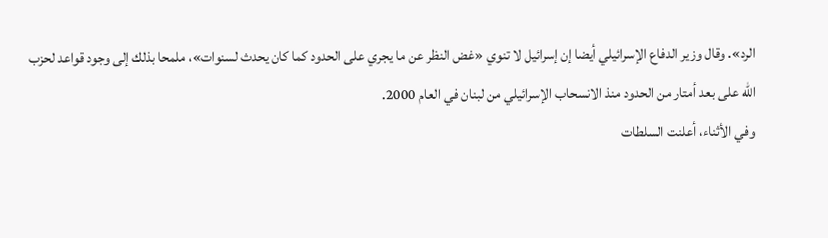الرد». وقال وزير الدفاع الإسرائيلي أيضا إن إسرائيل لا تنوي «غض النظر عن ما يجري على الحدود كما كان يحدث لسنوات»، ملمحا بذلك إلى وجود قواعد لحزب الله على بعد أمتار من الحدود منذ الانسحاب الإسرائيلي من لبنان في العام 2000.
وفي الأثناء، أعلنت السلطات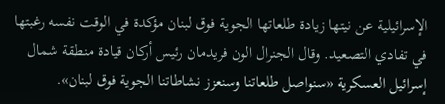الإسرائيلية عن نيتها زيادة طلعاتها الجوية فوق لبنان مؤكدة في الوقت نفسه رغبتها في تفادي التصعيد. وقال الجنرال الون فريدمان رئيس أركان قيادة منطقة شمال إسرائيل العسكرية «سنواصل طلعاتنا وسنعزز نشاطاتنا الجوية فوق لبنان».